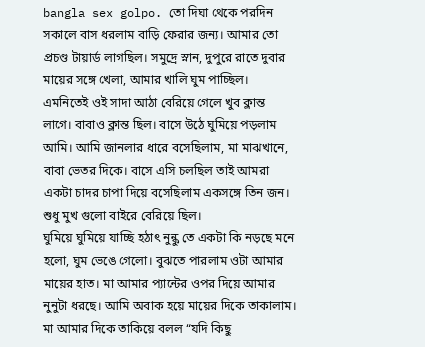bangla sex golpo. তো দিঘা থেকে পরদিন সকালে বাস ধরলাম বাড়ি ফেরার জন্য। আমার তো প্রচণ্ড টায়ার্ড লাগছিল। সমুদ্রে স্নান, দুপুরে রাতে দুবার মায়ের সঙ্গে খেলা, আমার খালি ঘুম পাচ্ছিল। এমনিতেই ওই সাদা আঠা বেরিয়ে গেলে খুব ক্লান্ত লাগে। বাবাও ক্লান্ত ছিল। বাসে উঠে ঘুমিয়ে পড়লাম আমি। আমি জানলার ধারে বসেছিলাম, মা মাঝখানে, বাবা ভেতর দিকে। বাসে এসি চলছিল তাই আমরা একটা চাদর চাপা দিয়ে বসেছিলাম একসঙ্গে তিন জন। শুধু মুখ গুলো বাইরে বেরিয়ে ছিল।
ঘুমিয়ে ঘুমিয়ে যাচ্ছি হঠাৎ নুন্কু তে একটা কি নড়ছে মনে হলো, ঘুম ভেঙে গেলো। বুঝতে পারলাম ওটা আমার মায়ের হাত। মা আমার প্যান্টের ওপর দিয়ে আমার নুনুটা ধরছে। আমি অবাক হয়ে মায়ের দিকে তাকালাম। মা আমার দিকে তাকিয়ে বলল “যদি কিছু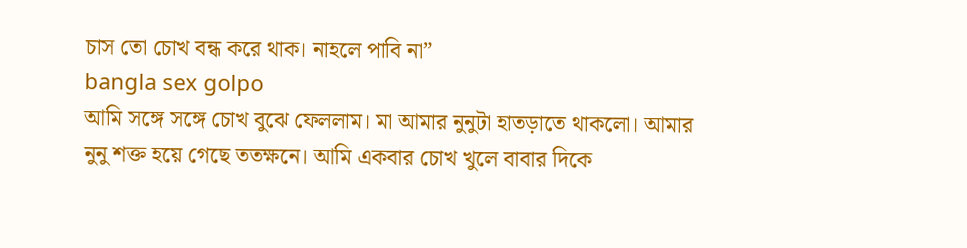চাস তো চোখ বন্ধ করে থাক। নাহলে পাবি না”
bangla sex golpo
আমি সঙ্গে সঙ্গে চোখ বুঝে ফেললাম। মা আমার নুনুটা হাতড়াতে থাকলো। আমার নুনু শক্ত হয়ে গেছে ততক্ষনে। আমি একবার চোখ খুলে বাবার দিকে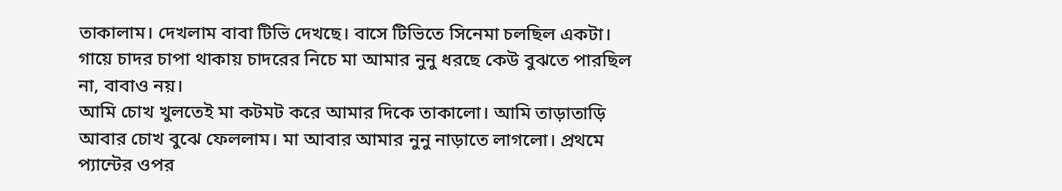তাকালাম। দেখলাম বাবা টিভি দেখছে। বাসে টিভিতে সিনেমা চলছিল একটা। গায়ে চাদর চাপা থাকায় চাদরের নিচে মা আমার নুনু ধরছে কেউ বুঝতে পারছিল না, বাবাও নয়।
আমি চোখ খুলতেই মা কটমট করে আমার দিকে তাকালো। আমি তাড়াতাড়ি আবার চোখ বুঝে ফেললাম। মা আবার আমার নুনু নাড়াতে লাগলো। প্রথমে প্যান্টের ওপর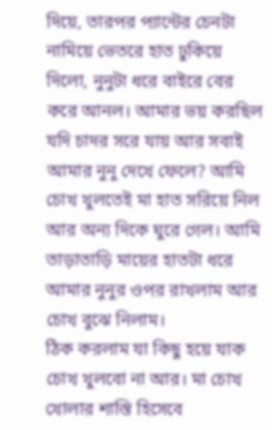দিয়ে, তারপর প্যান্টের চেনটা নামিয়ে ভেতরে হাত ঢুকিয়ে দিলো, নুনুটা ধরে বাইরে বের করে আনল। আমার ভয় করছিল যদি চাদর সরে যায় আর সবাই আমার নুনু দেখে ফেলে? আমি চোখ খুলতেই মা হাত সরিয়ে নিল আর অন্য দিকে ঘুরে গেল। আমি তাড়াতাড়ি মায়ের হাতটা ধরে আমার নুনুর ওপর রাখলাম আর চোখ বুঝে নিলাম।
ঠিক করলাম যা কিছু হয়ে যাক চোখ খুলবো না আর। মা চোখ খোলার শাস্তি হিসেবে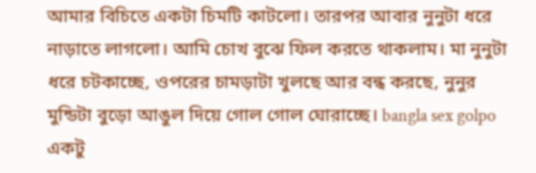আমার বিচিতে একটা চিমটি কাটলো। তারপর আবার নুনুটা ধরে নাড়াতে লাগলো। আমি চোখ বুঝে ফিল করতে থাকলাম। মা নুনুটা ধরে চটকাচ্ছে, ওপরের চামড়াটা খুলছে আর বন্ধ করছে, নুনুর মুন্ডিটা বুড়ো আঙুল দিয়ে গোল গোল ঘোরাচ্ছে। bangla sex golpo
একটু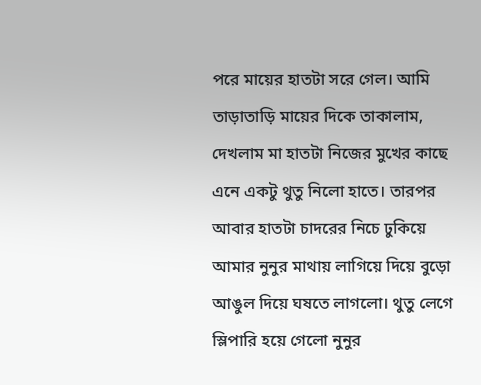পরে মায়ের হাতটা সরে গেল। আমি তাড়াতাড়ি মায়ের দিকে তাকালাম, দেখলাম মা হাতটা নিজের মুখের কাছে এনে একটু থুতু নিলো হাতে। তারপর আবার হাতটা চাদরের নিচে ঢুকিয়ে আমার নুনুর মাথায় লাগিয়ে দিয়ে বুড়ো আঙুল দিয়ে ঘষতে লাগলো। থুতু লেগে স্লিপারি হয়ে গেলো নুনুর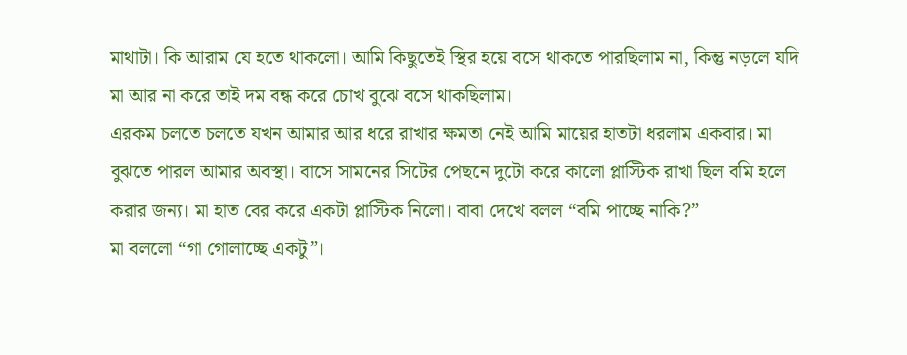মাথাটা। কি আরাম যে হতে থাকলো। আমি কিছুতেই স্থির হয়ে বসে থাকতে পারছিলাম না, কিন্তু নড়লে যদি মা আর না করে তাই দম বন্ধ করে চোখ বুঝে বসে থাকছিলাম।
এরকম চলতে চলতে যখন আমার আর ধরে রাখার ক্ষমতা নেই আমি মায়ের হাতটা ধরলাম একবার। মা বুঝতে পারল আমার অবস্থা। বাসে সামনের সিটের পেছনে দুটো করে কালো প্লাস্টিক রাখা ছিল বমি হলে করার জন্য। মা হাত বের করে একটা প্লাস্টিক নিলো। বাবা দেখে বলল “বমি পাচ্ছে নাকি?”
মা বললো “গা গোলাচ্ছে একটু”।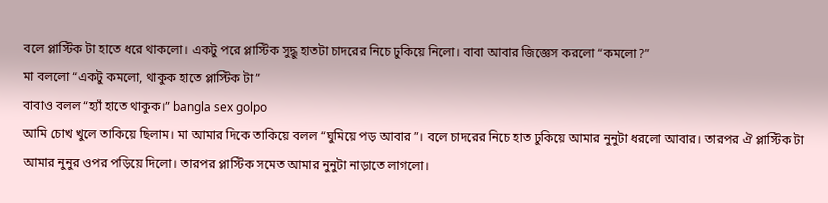বলে প্লাস্টিক টা হাতে ধরে থাকলো। একটু পরে প্লাস্টিক সুদ্ধু হাতটা চাদরের নিচে ঢুকিয়ে নিলো। বাবা আবার জিজ্ঞেস করলো “কমলো?”
মা বললো “একটু কমলো, থাকুক হাতে প্লাস্টিক টা”
বাবাও বলল “হ্যাঁ হাতে থাকুক।” bangla sex golpo
আমি চোখ খুলে তাকিয়ে ছিলাম। মা আমার দিকে তাকিয়ে বলল “ঘুমিয়ে পড় আবার”। বলে চাদরের নিচে হাত ঢুকিয়ে আমার নুনুটা ধরলো আবার। তারপর ঐ প্লাস্টিক টা আমার নুনুর ওপর পড়িয়ে দিলো। তারপর প্লাস্টিক সমেত আমার নুনুটা নাড়াতে লাগলো।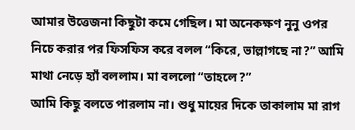আমার উত্তেজনা কিছুটা কমে গেছিল। মা অনেকক্ষণ নুনু ওপর নিচে করার পর ফিসফিস করে বলল “কিরে, ভাল্লাগছে না?” আমি মাথা নেড়ে হ্যাঁ বললাম। মা বললো “তাহলে?”
আমি কিছু বলতে পারলাম না। শুধু মায়ের দিকে তাকালাম মা রাগ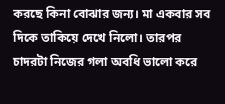করছে কিনা বোঝার জন্য। মা একবার সব দিকে তাকিয়ে দেখে নিলো। তারপর চাদরটা নিজের গলা অবধি ভালো করে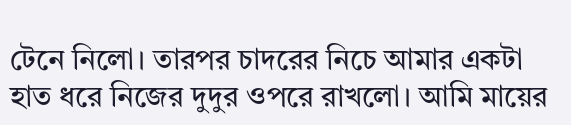টেনে নিলো। তারপর চাদরের নিচে আমার একটা হাত ধরে নিজের দুদুর ওপরে রাখলো। আমি মায়ের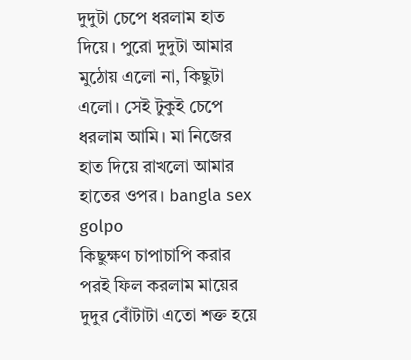দুদুটা চেপে ধরলাম হাত দিয়ে। পুরো দুদুটা আমার মুঠোয় এলো না, কিছুটা এলো। সেই টুকুই চেপে ধরলাম আমি। মা নিজের হাত দিয়ে রাখলো আমার হাতের ওপর। bangla sex golpo
কিছুক্ষণ চাপাচাপি করার পরই ফিল করলাম মায়ের দুদুর বোঁটাটা এতো শক্ত হয়ে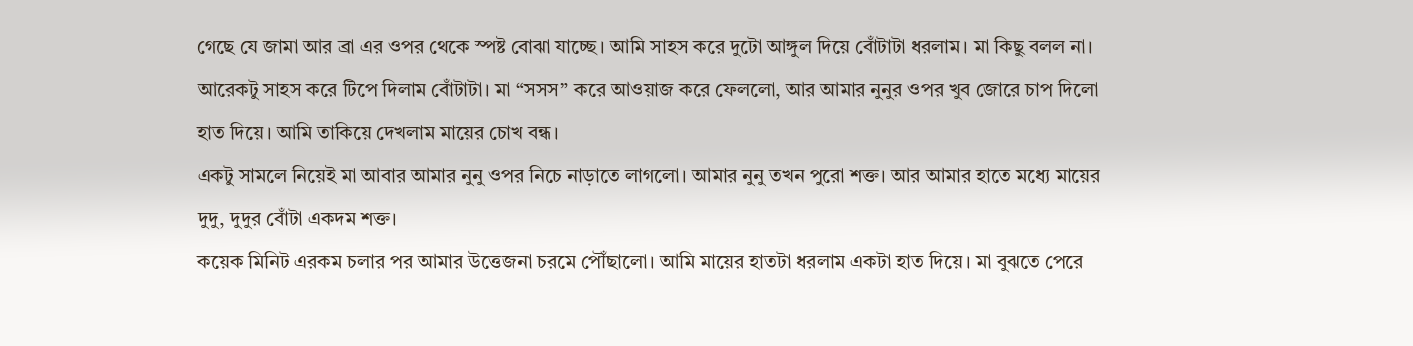গেছে যে জামা আর ব্রা এর ওপর থেকে স্পষ্ট বোঝা যাচ্ছে। আমি সাহস করে দুটো আঙ্গুল দিয়ে বোঁটাটা ধরলাম। মা কিছু বলল না। আরেকটু সাহস করে টিপে দিলাম বোঁটাটা। মা “সসস” করে আওয়াজ করে ফেললো, আর আমার নুনুর ওপর খুব জোরে চাপ দিলো হাত দিয়ে। আমি তাকিয়ে দেখলাম মায়ের চোখ বন্ধ।
একটু সামলে নিয়েই মা আবার আমার নুনু ওপর নিচে নাড়াতে লাগলো। আমার নুনু তখন পুরো শক্ত। আর আমার হাতে মধ্যে মায়ের দুদু, দুদুর বোঁটা একদম শক্ত।
কয়েক মিনিট এরকম চলার পর আমার উত্তেজনা চরমে পৌঁছালো। আমি মায়ের হাতটা ধরলাম একটা হাত দিয়ে। মা বুঝতে পেরে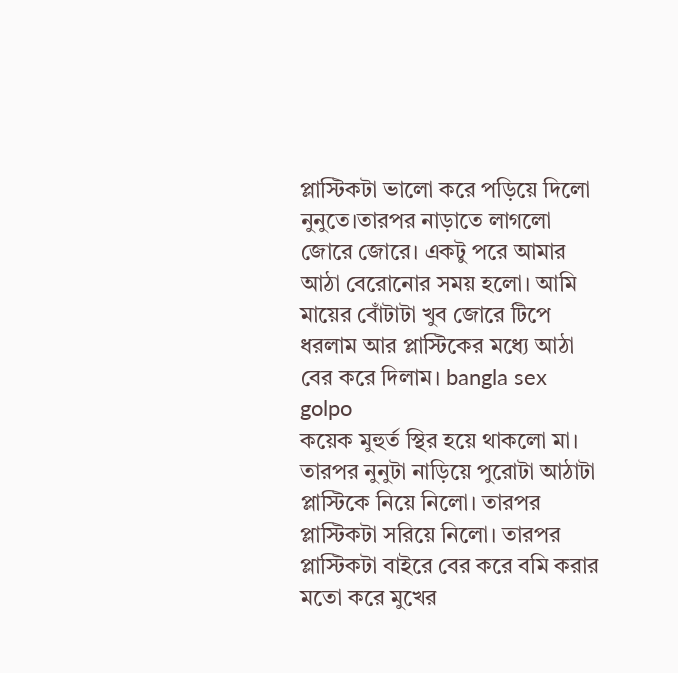প্লাস্টিকটা ভালো করে পড়িয়ে দিলো নুনুতে।তারপর নাড়াতে লাগলো জোরে জোরে। একটু পরে আমার আঠা বেরোনোর সময় হলো। আমি মায়ের বোঁটাটা খুব জোরে টিপে ধরলাম আর প্লাস্টিকের মধ্যে আঠা বের করে দিলাম। bangla sex golpo
কয়েক মুহুর্ত স্থির হয়ে থাকলো মা। তারপর নুনুটা নাড়িয়ে পুরোটা আঠাটা প্লাস্টিকে নিয়ে নিলো। তারপর প্লাস্টিকটা সরিয়ে নিলো। তারপর প্লাস্টিকটা বাইরে বের করে বমি করার মতো করে মুখের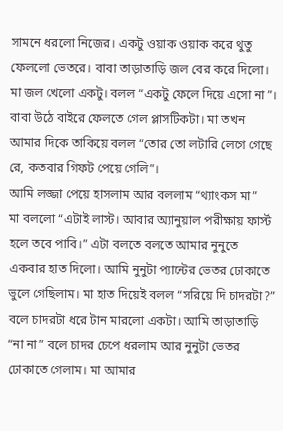সামনে ধরলো নিজের। একটু ওয়াক ওয়াক করে থুতু ফেললো ভেতরে। বাবা তাড়াতাড়ি জল বের করে দিলো। মা জল খেলো একটু। বলল “একটু ফেলে দিয়ে এসো না”।
বাবা উঠে বাইরে ফেলতে গেল প্লাসটিকটা। মা তখন আমার দিকে তাকিয়ে বলল “তোর তো লটারি লেগে গেছে রে, কতবার গিফট পেয়ে গেলি”।
আমি লজ্জা পেয়ে হাসলাম আর বললাম “থ্যাংকস মা”
মা বললো “এটাই লাস্ট। আবার অ্যানুয়াল পরীক্ষায় ফার্স্ট হলে তবে পাবি।” এটা বলতে বলতে আমার নুনুতে একবার হাত দিলো। আমি নুনুটা প্যান্টের ভেতর ঢোকাতে ভুলে গেছিলাম। মা হাত দিয়েই বলল “সরিয়ে দি চাদরটা?” বলে চাদরটা ধরে টান মারলো একটা। আমি তাড়াতাড়ি “না না” বলে চাদর চেপে ধরলাম আর নুনুটা ভেতর ঢোকাতে গেলাম। মা আমার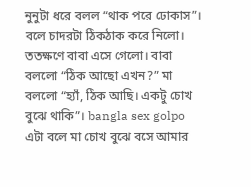নুনুটা ধরে বলল “থাক পরে ঢোকাস”। বলে চাদরটা ঠিকঠাক করে নিলো। ততক্ষণে বাবা এসে গেলো। বাবা বললো “ঠিক আছো এখন?” মা বললো “হ্যাঁ, ঠিক আছি। একটু চোখ বুঝে থাকি”। bangla sex golpo
এটা বলে মা চোখ বুঝে বসে আমার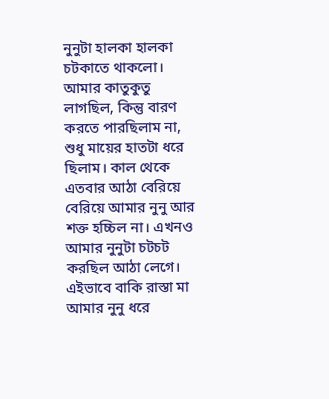নুনুটা হালকা হালকা চটকাতে থাকলো। আমার কাতুকুতু লাগছিল, কিন্তু বারণ করতে পারছিলাম না, শুধু মায়ের হাতটা ধরে ছিলাম। কাল থেকে এতবার আঠা বেরিয়ে বেরিয়ে আমার নুনু আর শক্ত হচ্চিল না। এখনও আমার নুনুটা চটচট করছিল আঠা লেগে।
এইভাবে বাকি রাস্তা মা আমার নুনু ধরে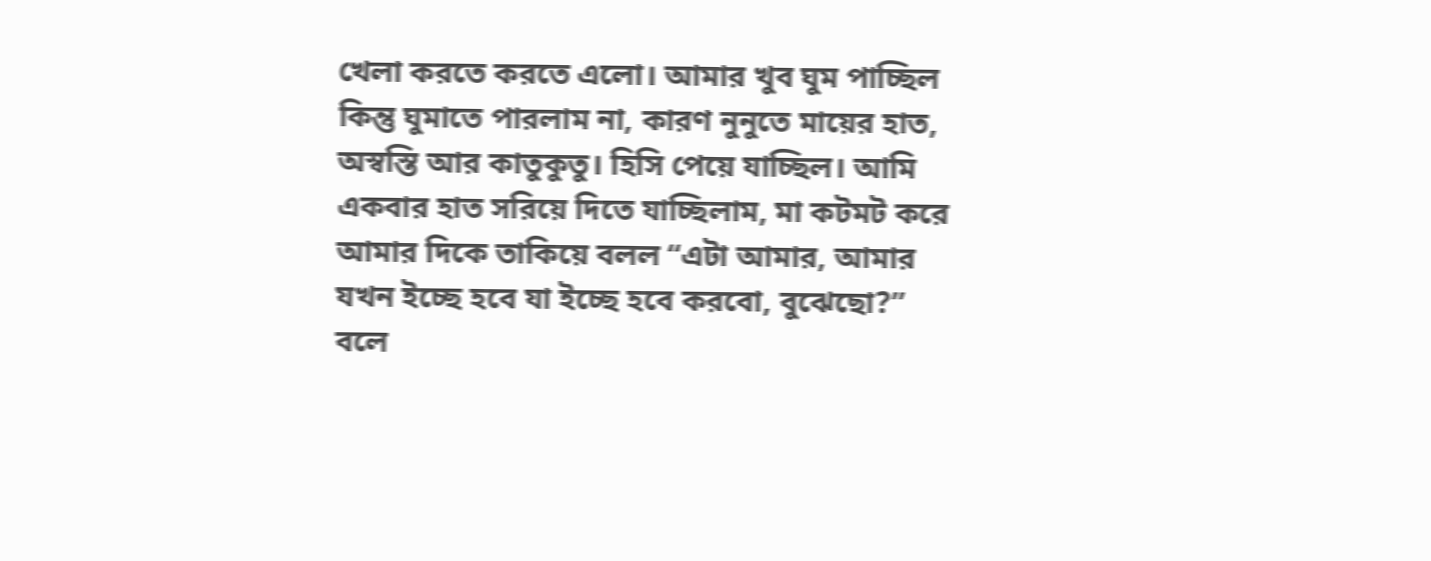খেলা করতে করতে এলো। আমার খুব ঘুম পাচ্ছিল কিন্তু ঘুমাতে পারলাম না, কারণ নুনুতে মায়ের হাত, অস্বস্তি আর কাতুকুতু। হিসি পেয়ে যাচ্ছিল। আমি একবার হাত সরিয়ে দিতে যাচ্ছিলাম, মা কটমট করে আমার দিকে তাকিয়ে বলল “এটা আমার, আমার যখন ইচ্ছে হবে যা ইচ্ছে হবে করবো, বুঝেছো?”
বলে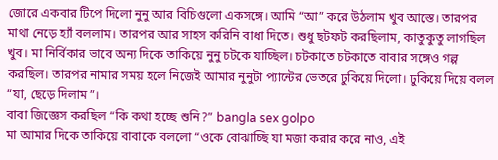জোরে একবার টিপে দিলো নুনু আর বিচিগুলো একসঙ্গে। আমি “আ” করে উঠলাম খুব আস্তে। তারপর মাথা নেড়ে হ্যাঁ বললাম। তারপর আর সাহস করিনি বাধা দিতে। শুধু ছটফট করছিলাম, কাতুকুতু লাগছিল খুব। মা নির্বিকার ভাবে অন্য দিকে তাকিয়ে নুনু চটকে যাচ্ছিল। চটকাতে চটকাতে বাবার সঙ্গেও গল্প করছিল। তারপর নামার সময় হলে নিজেই আমার নুনুটা প্যান্টের ভেতরে ঢুকিয়ে দিলো। ঢুকিয়ে দিয়ে বলল “যা, ছেড়ে দিলাম”।
বাবা জিজ্ঞেস করছিল “কি কথা হচ্ছে শুনি?” bangla sex golpo
মা আমার দিকে তাকিয়ে বাবাকে বললো “ওকে বোঝাচ্ছি যা মজা করার করে নাও, এই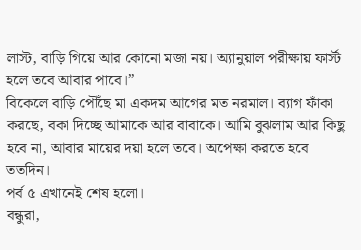লাস্ট, বাড়ি গিয়ে আর কোনো মজা নয়। অ্যানুয়াল পরীক্ষায় ফার্স্ট হলে তবে আবার পাবে।”
বিকেলে বাড়ি পৌঁছে মা একদম আগের মত নরমাল। ব্যাগ ফাঁকা করছে, বকা দিচ্ছে আমাকে আর বাবাকে। আমি বুঝলাম আর কিছু হবে না, আবার মায়ের দয়া হলে তবে। অপেক্ষা করতে হবে ততদিন।
পর্ব ৫ এখানেই শেষ হলো।
বন্ধুরা,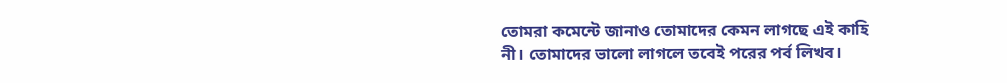তোমরা কমেন্টে জানাও তোমাদের কেমন লাগছে এই কাহি
নী। তোমাদের ভালো লাগলে তবেই পরের পর্ব লিখব।